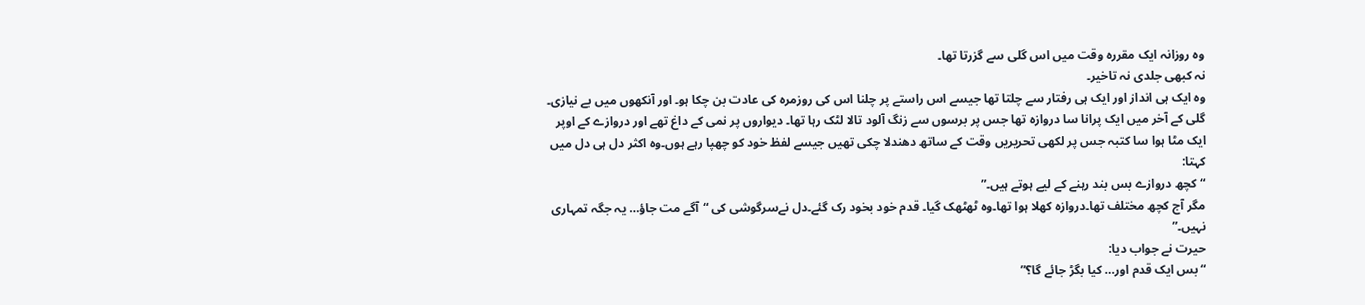وہ روزانہ ایک مقررہ وقت میں اس گلی سے گزرتا تھا۔
نہ کبھی جلدی نہ تاخیر۔
وہ ایک ہی انداز اور ایک ہی رفتار سے چلتا تھا جیسے اس راستے پر چلنا اس کی روزمرہ کی عادت بن چکا ہو۔ اور آنکھوں میں بے نیازی۔
گلی کے آخر میں ایک پرانا سا دروازہ تھا جس پر برسوں سے زنگ آلود تالا لٹک رہا تھا۔ دیواروں پر نمی کے داغ تھے اور دروازے کے اوپر ایک مٹا ہوا سا کتبہ جس پر لکھی تحریریں وقت کے ساتھ دھندلا چکی تھیں جیسے لفظ خود کو چھپا رہے ہوں۔وہ اکثر دل ہی دل میں کہتا:
“کچھ دروازے بس بند رہنے کے لیے ہوتے ہیں۔”
مگر آج کچھ مختلف تھا۔دروازہ کھلا ہوا تھا۔وہ ٹھٹھک گیا۔ قدم خود بخود رک گئے۔دل نےسرگوشی کی “آگے مت جاؤ… یہ جگہ تمہاری نہیں۔”
حیرت نے جواب دیا:
“بس ایک قدم اور… کیا بگڑ جائے گا؟”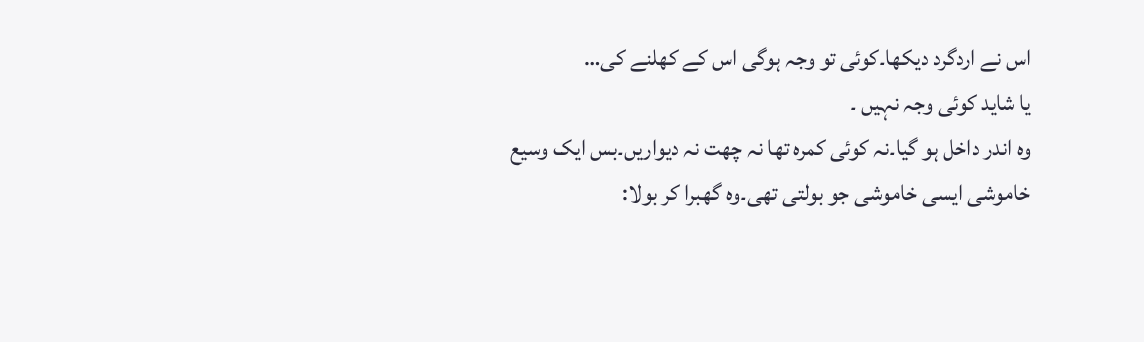اس نے اردگرد دیکھا۔کوئی تو وجہ ہوگی اس کے کھلنے کی…
یا شاید کوئی وجہ نہیں ۔
وہ اندر داخل ہو گیا۔نہ کوئی کمرہ تھا نہ چھت نہ دیواریں۔بس ایک وسیع خاموشی ایسی خاموشی جو بولتی تھی۔وہ گھبرا کر بولا: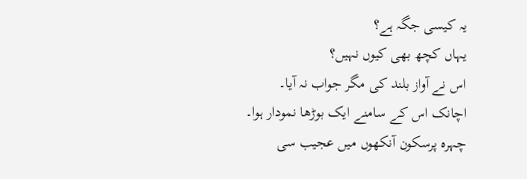یہ کیسی جگہ ہے؟
یہاں کچھ بھی کیوں نہیں؟
اس نے آواز بلند کی مگر جواب نہ آیا۔
اچانک اس کے سامنے ایک بوڑھا نمودار ہوا۔
چہرہ پرسکون آنکھوں میں عجیب سی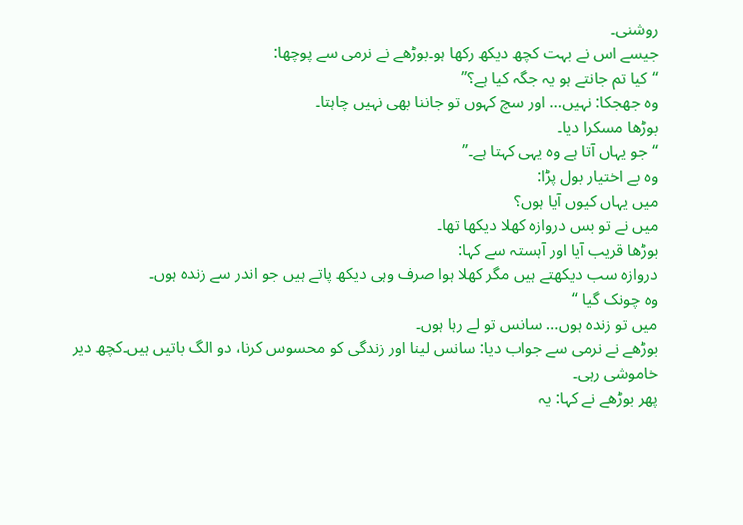روشنی۔
جیسے اس نے بہت کچھ دیکھ رکھا ہو۔بوڑھے نے نرمی سے پوچھا:
“کیا تم جانتے ہو یہ جگہ کیا ہے؟”
وہ جھجکا: نہیں… اور سچ کہوں تو جاننا بھی نہیں چاہتا۔
بوڑھا مسکرا دیا۔
“جو یہاں آتا ہے وہ یہی کہتا ہے۔”
وہ بے اختیار بول پڑا:
میں یہاں کیوں آیا ہوں؟
میں نے تو بس دروازہ کھلا دیکھا تھا۔
بوڑھا قریب آیا اور آہستہ سے کہا:
دروازہ سب دیکھتے ہیں مگر کھلا ہوا صرف وہی دیکھ پاتے ہیں جو اندر سے زندہ ہوں۔
وہ چونک گیا “
میں تو زندہ ہوں… سانس تو لے رہا ہوں۔
بوڑھے نے نرمی سے جواب دیا: سانس لینا اور زندگی کو محسوس کرنا، دو الگ باتیں ہیں۔کچھ دیر خاموشی رہی۔
پھر بوڑھے نے کہا: یہ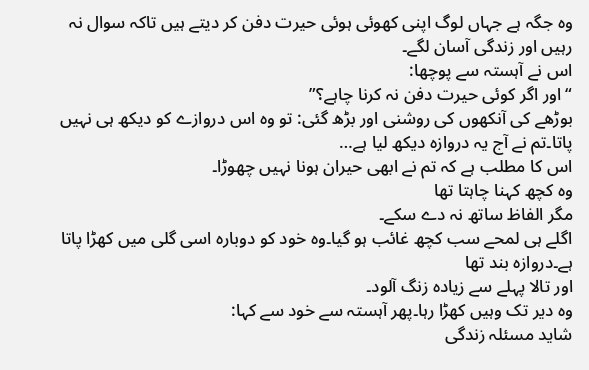وہ جگہ ہے جہاں لوگ اپنی کھوئی ہوئی حیرت دفن کر دیتے ہیں تاکہ سوال نہ رہیں اور زندگی آسان لگے۔
اس نے آہستہ سے پوچھا:
“اور اگر کوئی حیرت دفن نہ کرنا چاہے؟”
بوڑھے کی آنکھوں کی روشنی اور بڑھ گئی: تو وہ اس دروازے کو دیکھ ہی نہیں پاتا۔تم نے آج یہ دروازہ دیکھ لیا ہے…
اس کا مطلب ہے کہ تم نے ابھی حیران ہونا نہیں چھوڑا۔
وہ کچھ کہنا چاہتا تھا
مگر الفاظ ساتھ نہ دے سکے۔
اگلے ہی لمحے سب کچھ غائب ہو گیا۔وہ خود کو دوبارہ اسی گلی میں کھڑا پاتا ہے۔دروازہ بند تھا
اور تالا پہلے سے زیادہ زنگ آلود۔
وہ دیر تک وہیں کھڑا رہا۔پھر آہستہ سے خود سے کہا:
شاید مسئلہ زندگی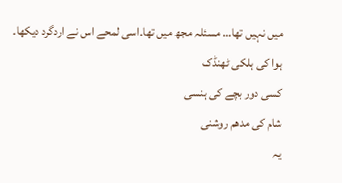میں نہیں تھا… مسئلہ مجھ میں تھا۔اسی لمحے اس نے اردگرد دیکھا۔
ہوا کی ہلکی ٹھنڈک
کسی دور بچے کی ہنسی
شام کی مدھم روشنی
یہ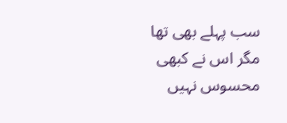سب پہلے بھی تھا
مگر اس نے کبھی محسوس نہیں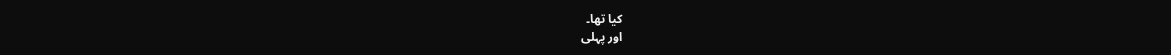کیا تھا۔
اور پہلی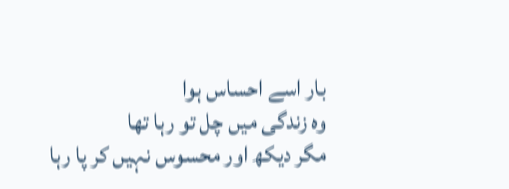بار اسے احساس ہوا
وہ زندگی میں چل تو رہا تھا
مگر دیکھ اور محسوس نہیں کر پا رہا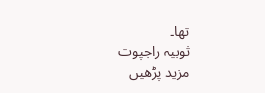تھا۔
ثوبیہ راجپوت
مزید پڑھیں